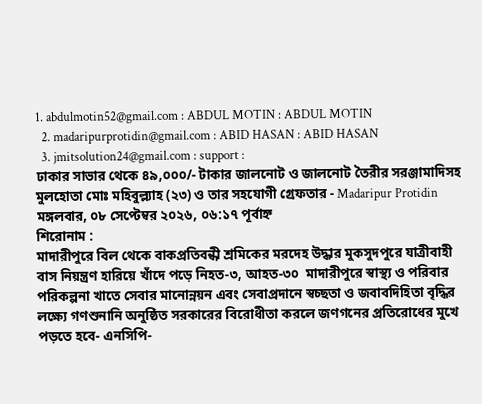1. abdulmotin52@gmail.com : ABDUL MOTIN : ABDUL MOTIN
  2. madaripurprotidin@gmail.com : ABID HASAN : ABID HASAN
  3. jmitsolution24@gmail.com : support :
ঢাকার সাভার থেকে ৪৯,০০০/- টাকার জালনোট ও জালনোট তৈরীর সরঞ্জামাদিসহ মুলহোতা মোঃ মহিবুল্ল্যাহ (২৩) ও তার সহযোগী গ্রেফতার - Madaripur Protidin
মঙ্গলবার, ০৮ সেপ্টেম্বর ২০২৬, ০৬:১৭ পূর্বাহ্ন
শিরোনাম :
মাদারীপুরে বিল থেকে বাকপ্রতিবন্ধী শ্রমিকের মরদেহ উদ্ধার মুকসুদপুরে যাত্রীবাহী বাস নিয়ন্ত্রণ হারিয়ে খাঁদে পড়ে নিহত-৩, আহত-৩০  মাদারীপুরে স্বাস্থ্য ও পরিবার পরিকল্পনা খাতে সেবার মানোন্নয়ন এবং সেবাপ্রদানে স্বচ্ছতা ও জবাবদিহিতা বৃদ্ধির লক্ষ্যে গণশুনানি অনুষ্ঠিত সরকারের বিরোধীতা করলে জণগনের প্রতিরোধের মুখে পড়তে হবে- এনসিপি-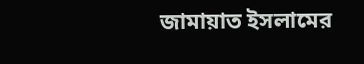জামায়াত ইসলামের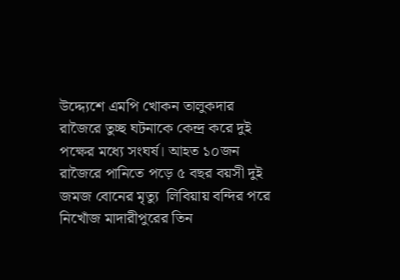উদ্দ্যেশে এমপি খোকন তালুকদার রাজৈরে তুচ্ছ ঘটনাকে কেন্দ্র করে দুই পক্ষের মধ্যে সংঘর্ষ। আহত ১০জন রাজৈরে পানিতে পড়ে ৫ বছর বয়সী দুই জমজ বোনের মৃত্যু  লিবিয়ায় বন্দির পরে নিখোঁজ মাদারীপুরের তিন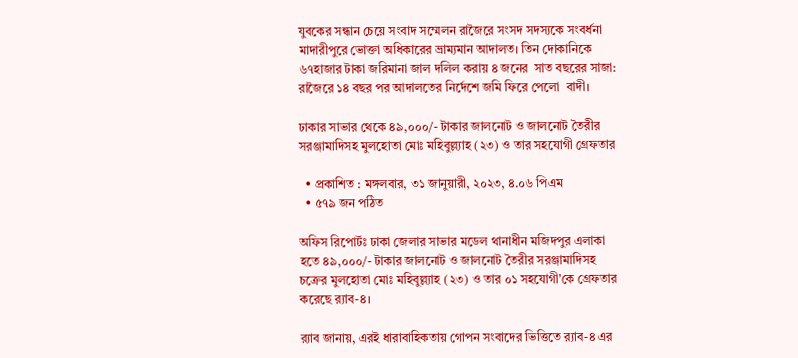যুবকের সন্ধান চেয়ে সংবাদ সম্মেলন রাজৈরে সংসদ সদস্যকে সংবর্ধনা মাদারীপুরে ভোক্তা অধিকারের ভ্রাম্যমান আদালত। তিন দোকানিকে ৬৭হাজার টাকা জরিমানা জাল দলিল করায় ৪ জনের  সাত বছরের সাজা: রাজৈরে ১৪ বছর পর আদালতের নির্দেশে জমি ফিরে পেলো  বাদী।

ঢাকার সাভার থেকে ৪৯,০০০/- টাকার জালনোট ও জালনোট তৈরীর সরঞ্জামাদিসহ মুলহোতা মোঃ মহিবুল্ল্যাহ (২৩) ও তার সহযোগী গ্রেফতার

  • প্রকাশিত : মঙ্গলবার, ৩১ জানুয়ারী, ২০২৩, ৪.০৬ পিএম
  • ৫৭৯ জন পঠিত

অফিস রিপোর্টঃ ঢাকা জেলার সাভার মডেল থানাধীন মজিদপুর এলাকা হতে ৪৯,০০০/- টাকার জালনোট ও জালনোট তৈরীর সরঞ্জামাদিসহ চক্রের মুলহোতা মোঃ মহিবুল্ল্যাহ (২৩) ও তার ০১ সহযোগী’কে গ্রেফতার করেছে র‌্যাব-৪।

র‌্যাব জানায়, এরই ধারাবাহিকতায় গোপন সংবাদের ভিত্তিতে র‌্যাব-৪ এর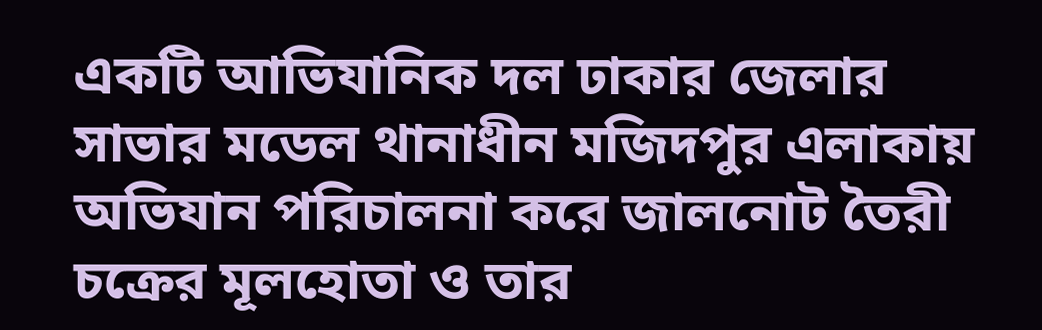একটি আভিযানিক দল ঢাকার জেলার সাভার মডেল থানাধীন মজিদপুর এলাকায় অভিযান পরিচালনা করে জালনোট তৈরী চক্রের মূলহোতা ও তার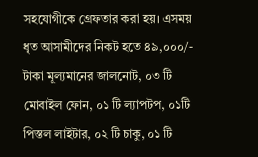সহযোগীকে গ্রেফতার করা হয়। এসময় ধৃত আসামীদের নিকট হতে ৪৯,০০০/- টাকা মূল্যমানের জালনোট, ০৩ টি মোবাইল ফোন, ০১ টি ল্যাপটপ, ০১টি পিস্তল লাইটার, ০২ টি চাকু, ০১ টি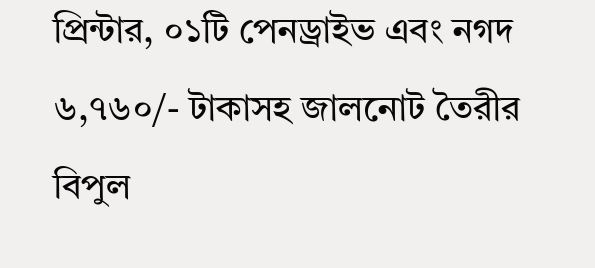প্রিন্টার, ০১টি পেনড্রাইভ এবং নগদ ৬,৭৬০/- টাকাসহ জালনোট তৈরীর বিপুল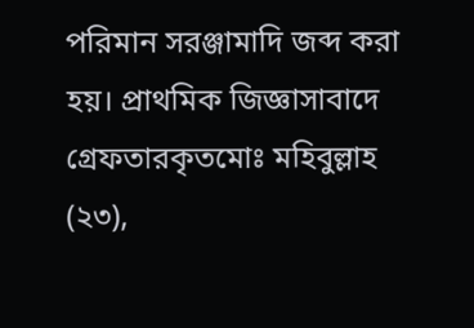পরিমান সরঞ্জামাদি জব্দ করা হয়। প্রাথমিক জিজ্ঞাসাবাদে গ্রেফতারকৃতমোঃ মহিবুল্লাহ (২৩),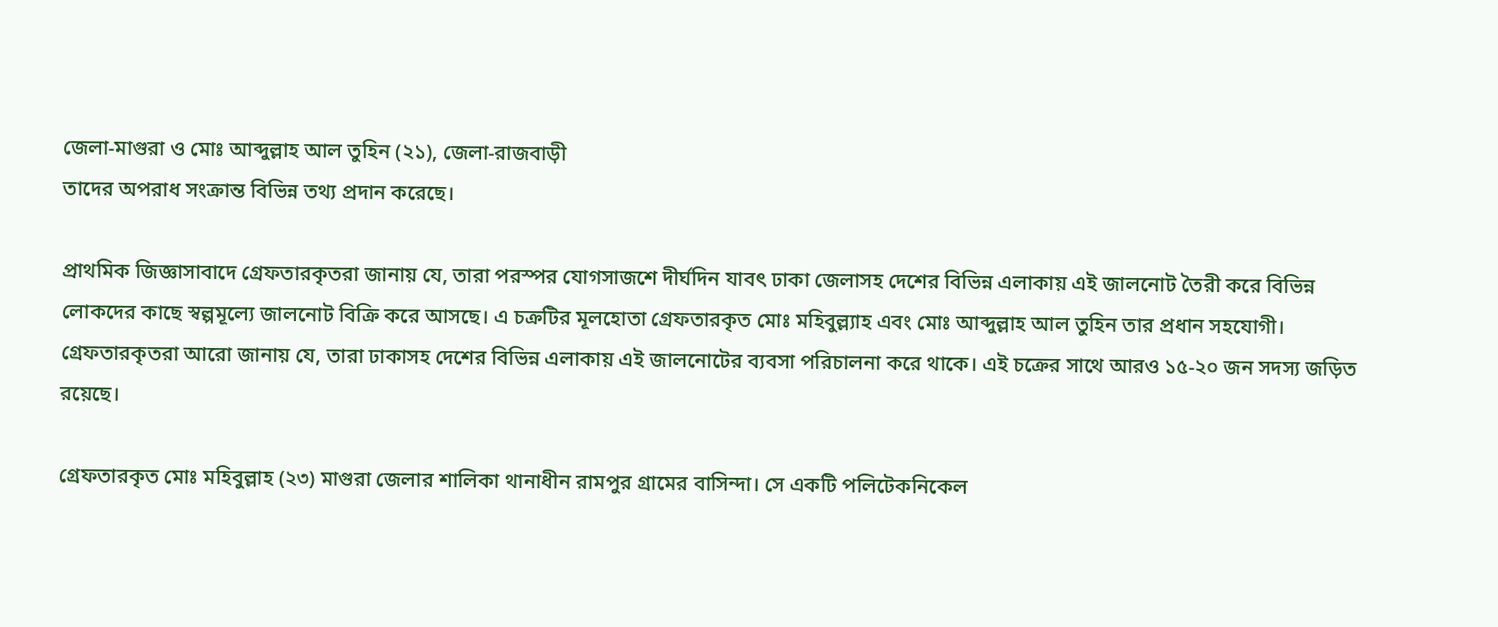জেলা-মাগুরা ও মোঃ আব্দুল্লাহ আল তুহিন (২১), জেলা-রাজবাড়ী
তাদের অপরাধ সংক্রান্ত বিভিন্ন তথ্য প্রদান করেছে।

প্রাথমিক জিজ্ঞাসাবাদে গ্রেফতারকৃতরা জানায় যে, তারা পরস্পর যোগসাজশে দীর্ঘদিন যাবৎ ঢাকা জেলাসহ দেশের বিভিন্ন এলাকায় এই জালনোট তৈরী করে বিভিন্ন লোকদের কাছে স্বল্পমূল্যে জালনোট বিক্রি করে আসছে। এ চক্রটির মূলহোতা গ্রেফতারকৃত মোঃ মহিবুল্ল্যাহ এবং মোঃ আব্দুল্লাহ আল তুহিন তার প্রধান সহযোগী। গ্রেফতারকৃতরা আরো জানায় যে, তারা ঢাকাসহ দেশের বিভিন্ন এলাকায় এই জালনোটের ব্যবসা পরিচালনা করে থাকে। এই চক্রের সাথে আরও ১৫-২০ জন সদস্য জড়িত রয়েছে।

গ্রেফতারকৃত মোঃ মহিবুল্লাহ (২৩) মাগুরা জেলার শালিকা থানাধীন রামপুর গ্রামের বাসিন্দা। সে একটি পলিটেকনিকেল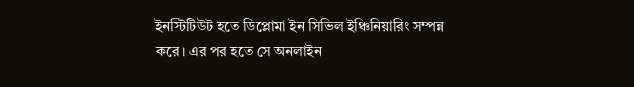ইনস্টিটিউট হতে ডিপ্লোমা ইন সিভিল ইঞ্চিনিয়ারিং সম্পন্ন করে। এর পর হতে সে অনলাইন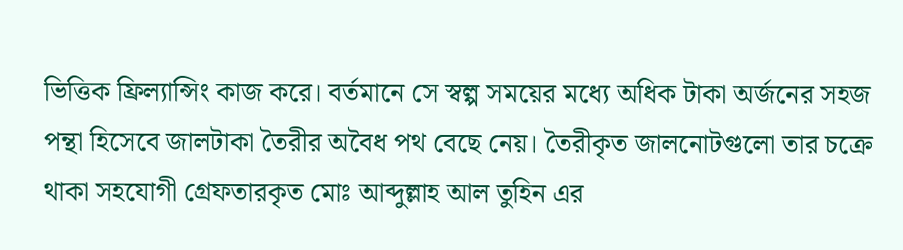ভিত্তিক ফ্রিল্যান্সিং কাজ করে। বর্তমানে সে স্বল্প সময়ের মধ্যে অধিক টাকা অর্জনের সহজ পন্থা হিসেবে জালটাকা তৈরীর অবৈধ পথ বেছে নেয়। তৈরীকৃত জালনোটগুলো তার চক্রে থাকা সহযোগী গ্রেফতারকৃত মোঃ আব্দুল্লাহ আল তুহিন এর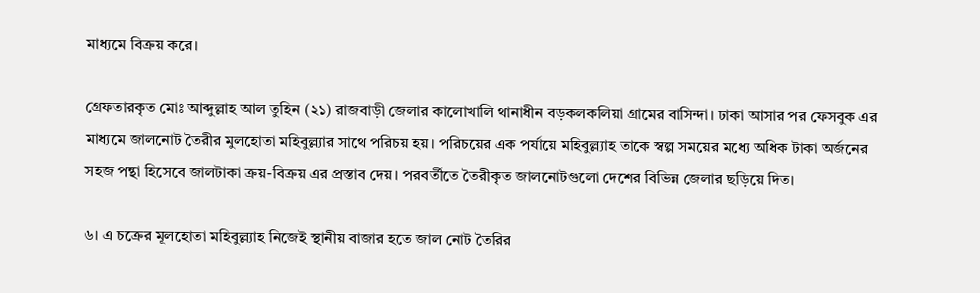মাধ্যমে বিক্রয় করে।

গ্রেফতারকৃত মোঃ আব্দুল্লাহ আল তুহিন (২১) রাজবাড়ী জেলার কালোখালি থানাধীন বড়কলকলিয়া গ্রামের বাসিন্দা। ঢাকা আসার পর ফেসবুক এর মাধ্যমে জালনোট তৈরীর মুলহোতা মহিবুল্ল্যার সাথে পরিচয় হয়। পরিচয়ের এক পর্যায়ে মহিবুল্ল্যাহ তাকে স্বল্প সময়ের মধ্যে অধিক টাকা অর্জনের সহজ পন্থা হিসেবে জালটাকা ক্রয়-বিক্রয় এর প্রস্তাব দেয়। পরবর্তীতে তৈরীকৃত জালনোটগুলো দেশের বিভিন্ন জেলার ছড়িয়ে দিত।

৬। এ চক্রের মূলহোতা মহিবুল্ল্যাহ নিজেই স্থানীয় বাজার হতে জাল নোট তৈরির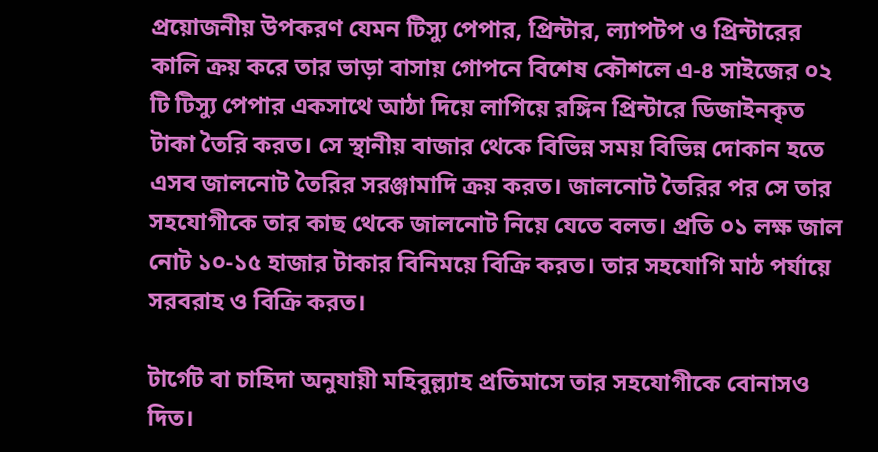প্রয়োজনীয় উপকরণ যেমন টিস্যু পেপার, প্রিন্টার, ল্যাপটপ ও প্রিন্টারের কালি ক্রয় করে তার ভাড়া বাসায় গোপনে বিশেষ কৌশলে এ-৪ সাইজের ০২ টি টিস্যু পেপার একসাথে আঠা দিয়ে লাগিয়ে রঙ্গিন প্রিন্টারে ডিজাইনকৃত টাকা তৈরি করত। সে স্থানীয় বাজার থেকে বিভিন্ন সময় বিভিন্ন দোকান হতে এসব জালনোট তৈরির সরঞ্জামাদি ক্রয় করত। জালনোট তৈরির পর সে তার সহযোগীকে তার কাছ থেকে জালনোট নিয়ে যেতে বলত। প্রতি ০১ লক্ষ জাল নোট ১০-১৫ হাজার টাকার বিনিময়ে বিক্রি করত। তার সহযোগি মাঠ পর্যায়ে সরবরাহ ও বিক্রি করত।

টার্গেট বা চাহিদা অনুযায়ী মহিবুল্ল্যাহ প্রতিমাসে তার সহযোগীকে বোনাসও দিত।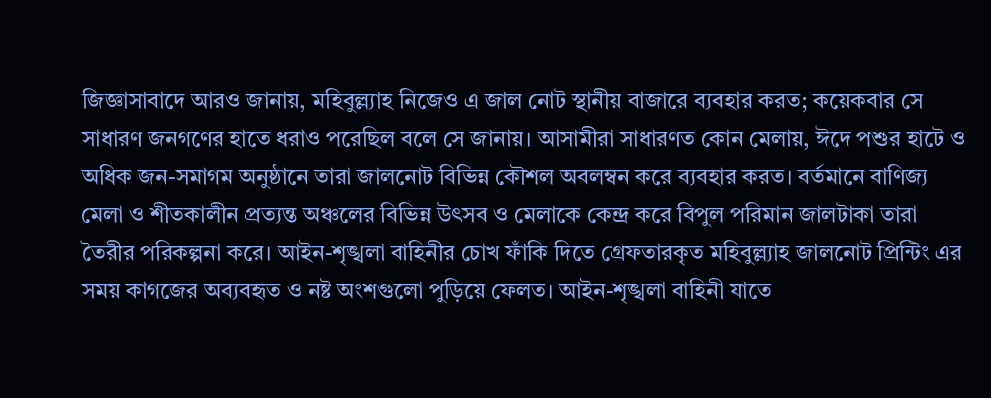জিজ্ঞাসাবাদে আরও জানায়, মহিবুল্ল্যাহ নিজেও এ জাল নোট স্থানীয় বাজারে ব্যবহার করত; কয়েকবার সে সাধারণ জনগণের হাতে ধরাও পরেছিল বলে সে জানায়। আসামীরা সাধারণত কোন মেলায়, ঈদে পশুর হাটে ও অধিক জন-সমাগম অনুষ্ঠানে তারা জালনোট বিভিন্ন কৌশল অবলম্বন করে ব্যবহার করত। বর্তমানে বাণিজ্য মেলা ও শীতকালীন প্রত্যন্ত অঞ্চলের বিভিন্ন উৎসব ও মেলাকে কেন্দ্র করে বিপুল পরিমান জালটাকা তারা তৈরীর পরিকল্পনা করে। আইন-শৃঙ্খলা বাহিনীর চোখ ফাঁকি দিতে গ্রেফতারকৃত মহিবুল্ল্যাহ জালনোট প্রিন্টিং এর সময় কাগজের অব্যবহৃত ও নষ্ট অংশগুলো পুড়িয়ে ফেলত। আইন-শৃঙ্খলা বাহিনী যাতে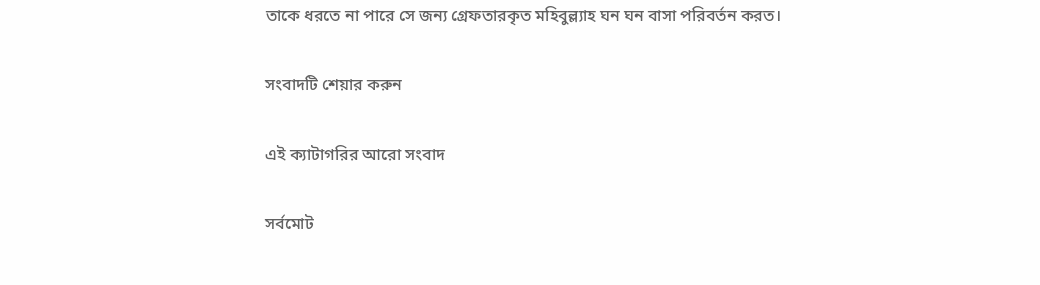তাকে ধরতে না পারে সে জন্য গ্রেফতারকৃত মহিবুল্ল্যাহ ঘন ঘন বাসা পরিবর্তন করত।

সংবাদটি শেয়ার করুন

এই ক্যাটাগরির আরো সংবাদ

সর্বমোট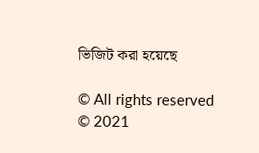ভিজিট করা হয়েছে

© All rights reserved © 2021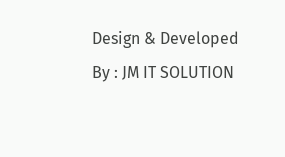Design & Developed By : JM IT SOLUTION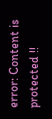error: Content is protected !!